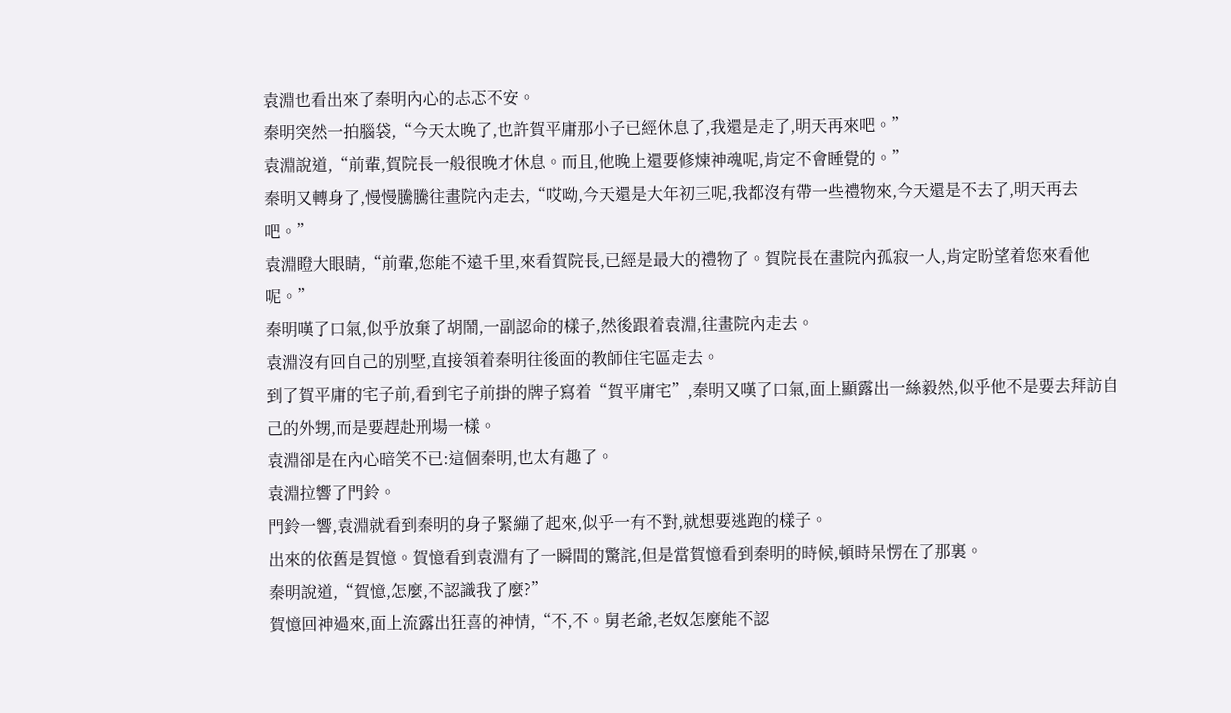袁淵也看出來了秦明內心的忐忑不安。
秦明突然一拍腦袋,“今天太晚了,也許賀平庸那小子已經休息了,我還是走了,明天再來吧。”
袁淵說道,“前輩,賀院長一般很晚才休息。而且,他晚上還要修煉神魂呢,肯定不會睡覺的。”
秦明又轉身了,慢慢騰騰往畫院內走去,“哎呦,今天還是大年初三呢,我都沒有帶一些禮物來,今天還是不去了,明天再去吧。”
袁淵瞪大眼睛,“前輩,您能不遠千里,來看賀院長,已經是最大的禮物了。賀院長在畫院內孤寂一人,肯定盼望着您來看他呢。”
秦明嘆了口氣,似乎放棄了胡鬧,一副認命的樣子,然後跟着袁淵,往畫院內走去。
袁淵沒有回自己的別墅,直接領着秦明往後面的教師住宅區走去。
到了賀平庸的宅子前,看到宅子前掛的牌子寫着“賀平庸宅”,秦明又嘆了口氣,面上顯露出一絲毅然,似乎他不是要去拜訪自己的外甥,而是要趕赴刑場一樣。
袁淵卻是在內心暗笑不已:這個秦明,也太有趣了。
袁淵拉響了門鈴。
門鈴一響,袁淵就看到秦明的身子緊繃了起來,似乎一有不對,就想要逃跑的樣子。
出來的依舊是賀憶。賀憶看到袁淵有了一瞬間的驚詫,但是當賀憶看到秦明的時候,頓時呆愣在了那裏。
秦明說道,“賀憶,怎麼,不認識我了麼?”
賀憶回神過來,面上流露出狂喜的神情,“不,不。舅老爺,老奴怎麼能不認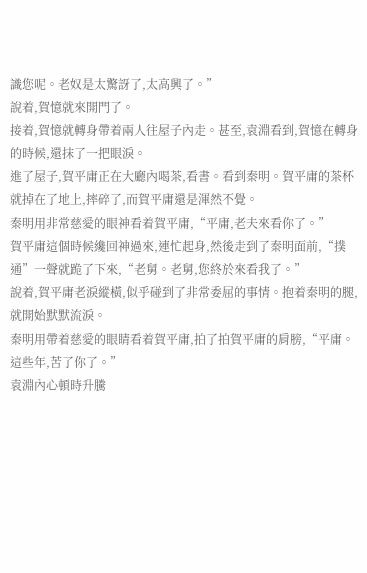識您呢。老奴是太驚訝了,太高興了。”
說着,賀憶就來開門了。
接着,賀憶就轉身帶着兩人往屋子內走。甚至,袁淵看到,賀憶在轉身的時候,還抹了一把眼淚。
進了屋子,賀平庸正在大廳內喝茶,看書。看到秦明。賀平庸的茶杯就掉在了地上,摔碎了,而賀平庸還是渾然不覺。
秦明用非常慈愛的眼神看着賀平庸,“平庸,老夫來看你了。”
賀平庸這個時候纔回神過來,連忙起身,然後走到了秦明面前,“撲通”一聲就跪了下來,“老舅。老舅,您終於來看我了。”
說着,賀平庸老淚縱橫,似乎碰到了非常委屈的事情。抱着秦明的腿,就開始默默流淚。
秦明用帶着慈愛的眼睛看着賀平庸,拍了拍賀平庸的肩膀,“平庸。這些年,苦了你了。”
袁淵內心頓時升騰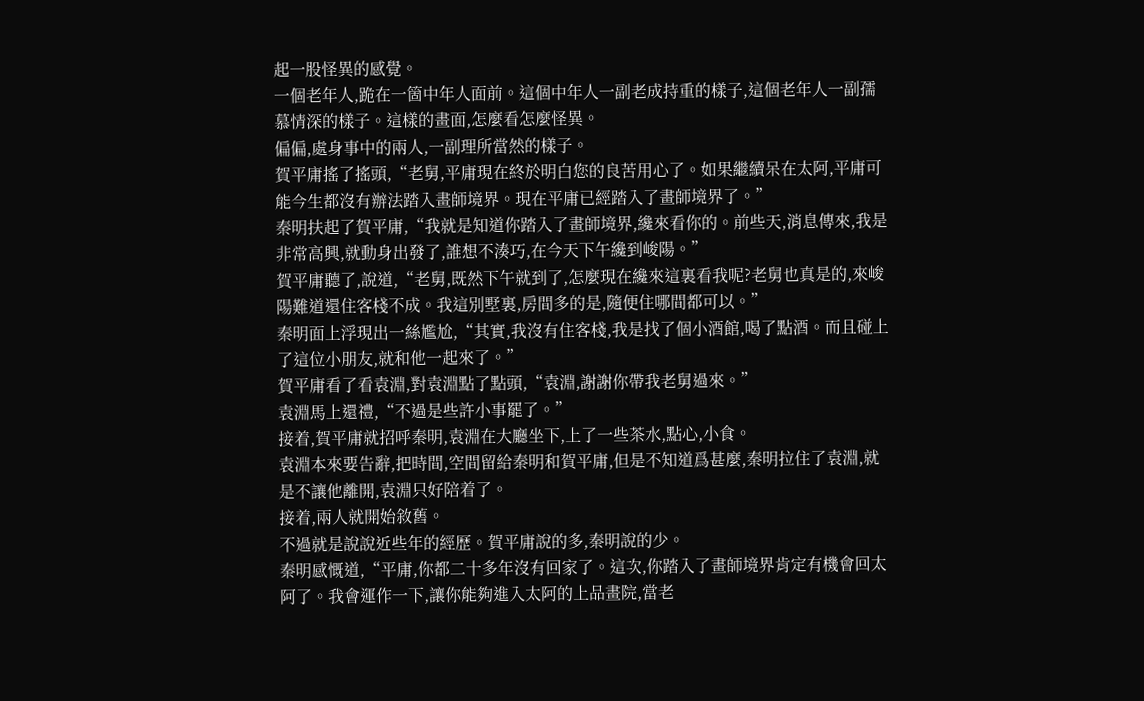起一股怪異的感覺。
一個老年人,跪在一箇中年人面前。這個中年人一副老成持重的樣子,這個老年人一副孺慕情深的樣子。這樣的畫面,怎麼看怎麼怪異。
偏偏,處身事中的兩人,一副理所當然的樣子。
賀平庸搖了搖頭,“老舅,平庸現在終於明白您的良苦用心了。如果繼續呆在太阿,平庸可能今生都沒有辦法踏入畫師境界。現在平庸已經踏入了畫師境界了。”
秦明扶起了賀平庸,“我就是知道你踏入了畫師境界,纔來看你的。前些天,消息傳來,我是非常高興,就動身出發了,誰想不湊巧,在今天下午纔到峻陽。”
賀平庸聽了,說道,“老舅,既然下午就到了,怎麼現在纔來這裏看我呢?老舅也真是的,來峻陽難道還住客棧不成。我這別墅裏,房間多的是,隨便住哪間都可以。”
秦明面上浮現出一絲尷尬,“其實,我沒有住客棧,我是找了個小酒館,喝了點酒。而且碰上了這位小朋友,就和他一起來了。”
賀平庸看了看袁淵,對袁淵點了點頭,“袁淵,謝謝你帶我老舅過來。”
袁淵馬上還禮,“不過是些許小事罷了。”
接着,賀平庸就招呼秦明,袁淵在大廳坐下,上了一些茶水,點心,小食。
袁淵本來要告辭,把時間,空間留給秦明和賀平庸,但是不知道爲甚麼,秦明拉住了袁淵,就是不讓他離開,袁淵只好陪着了。
接着,兩人就開始敘舊。
不過就是說說近些年的經歷。賀平庸說的多,秦明說的少。
秦明感慨道,“平庸,你都二十多年沒有回家了。這次,你踏入了畫師境界肯定有機會回太阿了。我會運作一下,讓你能夠進入太阿的上品畫院,當老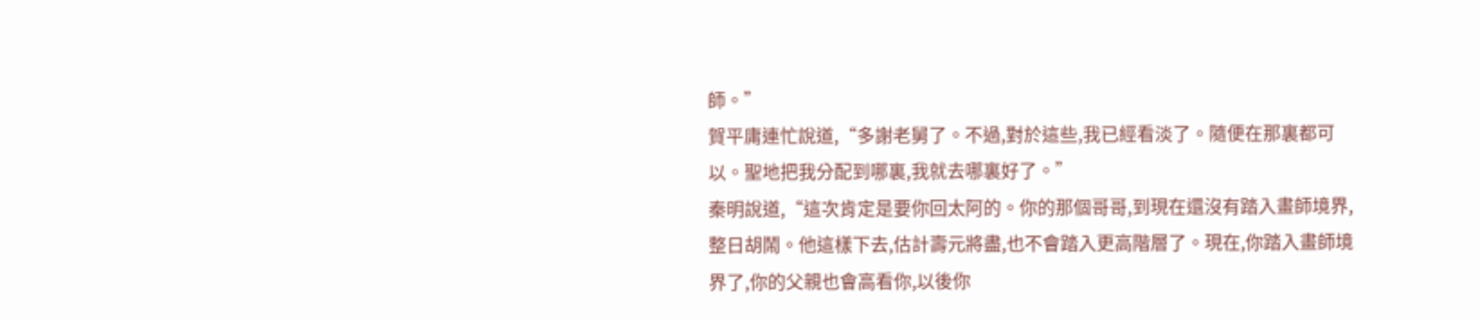師。”
賀平庸連忙說道,“多謝老舅了。不過,對於這些,我已經看淡了。隨便在那裏都可以。聖地把我分配到哪裏,我就去哪裏好了。”
秦明說道,“這次肯定是要你回太阿的。你的那個哥哥,到現在還沒有踏入畫師境界,整日胡鬧。他這樣下去,估計壽元將盡,也不會踏入更高階層了。現在,你踏入畫師境界了,你的父親也會高看你,以後你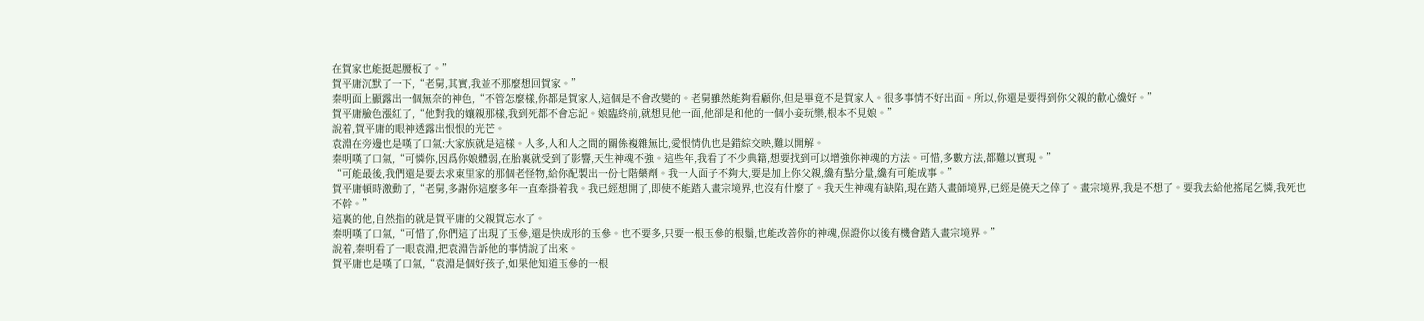在賀家也能挺起腰板了。”
賀平庸沉默了一下,“老舅,其實,我並不那麼想回賀家。”
秦明面上顯露出一個無奈的神色,“不管怎麼樣,你都是賀家人,這個是不會改變的。老舅雖然能夠看顧你,但是畢竟不是賀家人。很多事情不好出面。所以,你還是要得到你父親的歡心纔好。”
賀平庸臉色漲紅了,“他對我的孃親那樣,我到死都不會忘記。娘臨終前,就想見他一面,他卻是和他的一個小妾玩樂,根本不見娘。”
說着,賀平庸的眼神透露出恨恨的光芒。
袁淵在旁邊也是嘆了口氣:大家族就是這樣。人多,人和人之間的關係複雜無比,愛恨情仇也是錯綜交映,難以開解。
秦明嘆了口氣,“可憐你,因爲你娘體弱,在胎裏就受到了影響,天生神魂不強。這些年,我看了不少典籍,想要找到可以增強你神魂的方法。可惜,多數方法,都難以實現。”
“可能最後,我們還是要去求東里家的那個老怪物,給你配製出一份七階藥劑。我一人面子不夠大,要是加上你父親,纔有點分量,纔有可能成事。”
賀平庸頓時激動了,“老舅,多謝你這麼多年一直牽掛着我。我已經想開了,即使不能踏入畫宗境界,也沒有什麼了。我天生神魂有缺陷,現在踏入畫師境界,已經是僥天之倖了。畫宗境界,我是不想了。要我去給他搖尾乞憐,我死也不幹。”
這裏的他,自然指的就是賀平庸的父親賀忘水了。
秦明嘆了口氣,“可惜了,你們這了出現了玉參,還是快成形的玉參。也不要多,只要一根玉參的根鬚,也能改善你的神魂,保證你以後有機會踏入畫宗境界。”
說着,秦明看了一眼袁淵,把袁淵告訴他的事情說了出來。
賀平庸也是嘆了口氣,“袁淵是個好孩子,如果他知道玉參的一根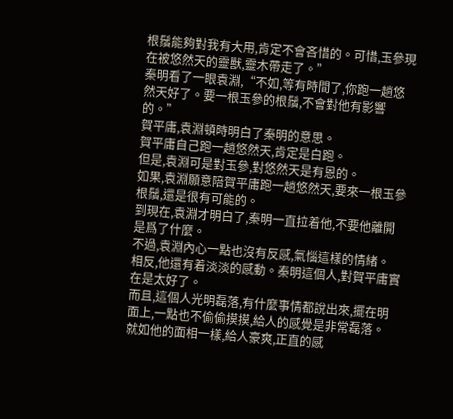根鬚能夠對我有大用,肯定不會吝惜的。可惜,玉參現在被悠然天的靈獸,靈木帶走了。”
秦明看了一眼袁淵,“不如,等有時間了,你跑一趟悠然天好了。要一根玉參的根鬚,不會對他有影響的。”
賀平庸,袁淵頓時明白了秦明的意思。
賀平庸自己跑一趟悠然天,肯定是白跑。
但是,袁淵可是對玉參,對悠然天是有恩的。
如果,袁淵願意陪賀平庸跑一趟悠然天,要來一根玉參根鬚,還是很有可能的。
到現在,袁淵才明白了,秦明一直拉着他,不要他離開是爲了什麼。
不過,袁淵內心一點也沒有反感,氣惱這樣的情緒。
相反,他還有着淡淡的感動。秦明這個人,對賀平庸實在是太好了。
而且,這個人光明磊落,有什麼事情都說出來,擺在明面上,一點也不偷偷摸摸,給人的感覺是非常磊落。
就如他的面相一樣,給人豪爽,正直的感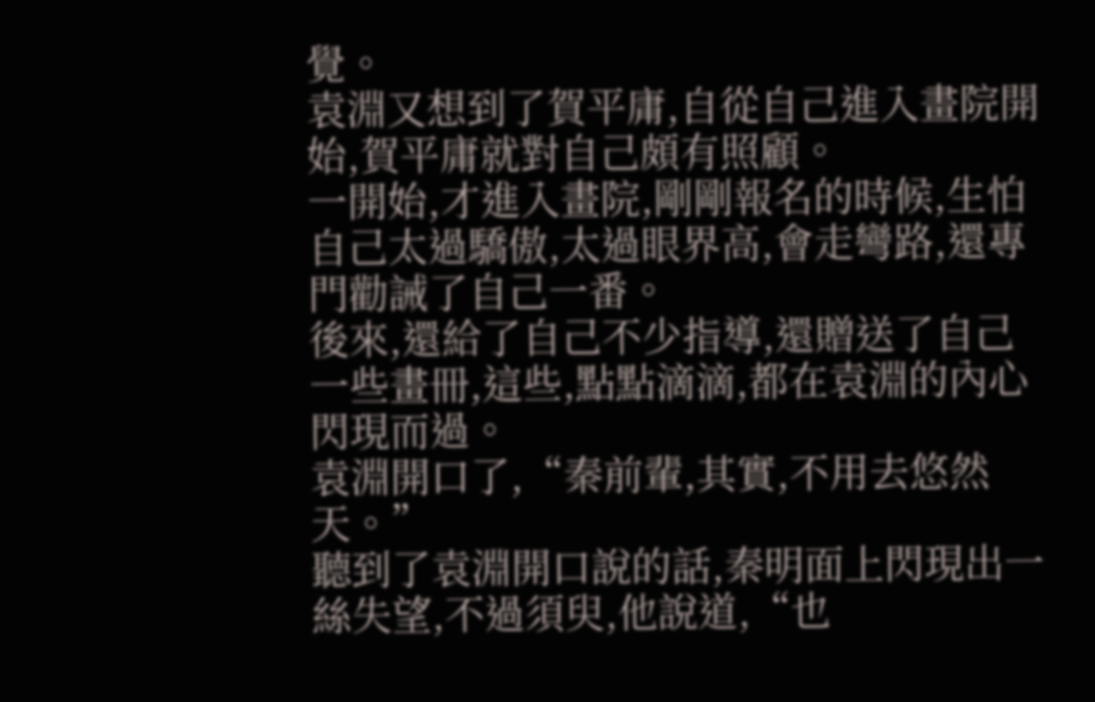覺。
袁淵又想到了賀平庸,自從自己進入畫院開始,賀平庸就對自己頗有照顧。
一開始,才進入畫院,剛剛報名的時候,生怕自己太過驕傲,太過眼界高,會走彎路,還專門勸誡了自己一番。
後來,還給了自己不少指導,還贈送了自己一些畫冊,這些,點點滴滴,都在袁淵的內心閃現而過。
袁淵開口了,“秦前輩,其實,不用去悠然天。”
聽到了袁淵開口說的話,秦明面上閃現出一絲失望,不過須臾,他說道,“也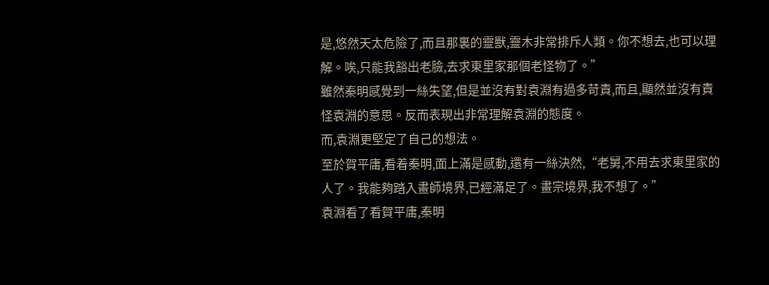是,悠然天太危險了,而且那裏的靈獸,靈木非常排斥人類。你不想去,也可以理解。唉,只能我豁出老臉,去求東里家那個老怪物了。”
雖然秦明感覺到一絲失望,但是並沒有對袁淵有過多苛責,而且,顯然並沒有責怪袁淵的意思。反而表現出非常理解袁淵的態度。
而,袁淵更堅定了自己的想法。
至於賀平庸,看着秦明,面上滿是感動,還有一絲決然,“老舅,不用去求東里家的人了。我能夠踏入畫師境界,已經滿足了。畫宗境界,我不想了。”
袁淵看了看賀平庸,秦明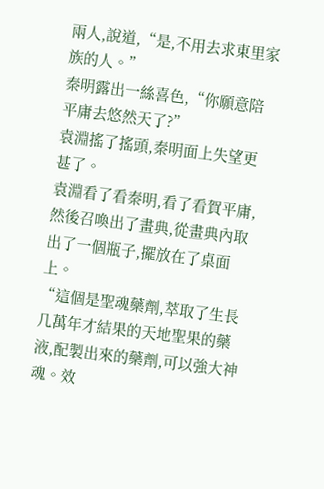兩人,說道,“是,不用去求東里家族的人。”
秦明露出一絲喜色,“你願意陪平庸去悠然天了?”
袁淵搖了搖頭,秦明面上失望更甚了。
袁淵看了看秦明,看了看賀平庸,然後召喚出了畫典,從畫典內取出了一個瓶子,擺放在了桌面上。
“這個是聖魂藥劑,萃取了生長几萬年才結果的天地聖果的藥液,配製出來的藥劑,可以強大神魂。效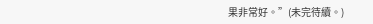果非常好。”(未完待續。)